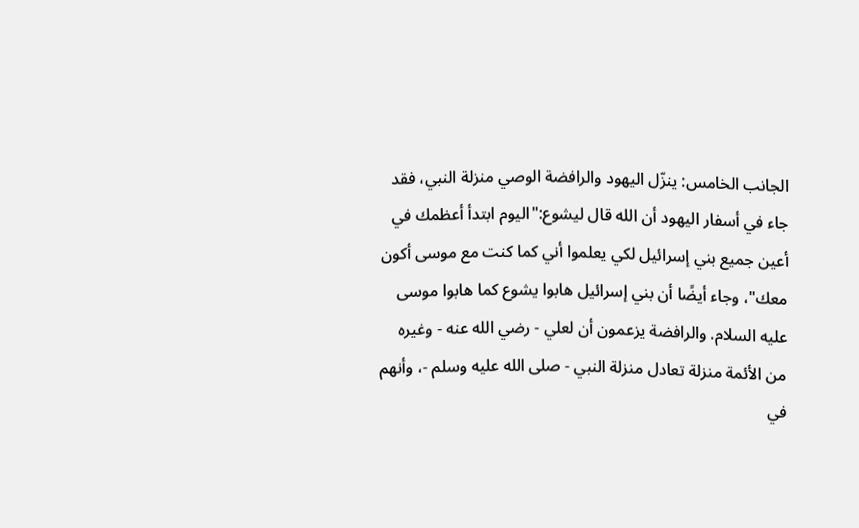الجانب الخامس: ينزّل اليهود والرافضة الوصي منزلة النبي، فقد جاء في أسفار اليهود أن الله قال ليشوع:"اليوم ابتدأ أعظمك في أعين جميع بني إسرائيل لكي يعلموا أني كما كنت مع موسى أكون معك"، وجاء أيضًا أن بني إسرائيل هابوا يشوع كما هابوا موسى عليه السلام. والرافضة يزعمون أن لعلي - رضي الله عنه - وغيره من الأئمة منزلة تعادل منزلة النبي - صلى الله عليه وسلم -، وأنهم في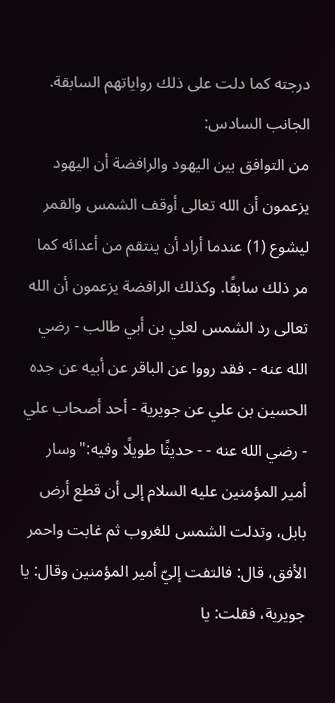درجته كما دلت على ذلك رواياتهم السابقة.
الجانب السادس:
من التوافق بين اليهود والرافضة أن اليهود يزعمون أن الله تعالى أوقف الشمس والقمر ليشوع (1) عندما أراد أن ينتقم من أعدائه كما مر ذلك سابقًا. وكذلك الرافضة يزعمون أن الله تعالى رد الشمس لعلي بن أبي طالب - رضي الله عنه -. فقد رووا عن الباقر عن أبيه عن جده الحسين بن علي عن جويرية - أحد أصحاب علي - رضي الله عنه - - حديثًا طويلًا وفيه:"وسار أمير المؤمنين عليه السلام إلى أن قطع أرض بابل، وتدلت الشمس للغروب ثم غابت واحمر الأفق، قال: فالتفت إليّ أمير المؤمنين وقال: يا جويرية، فقلت: يا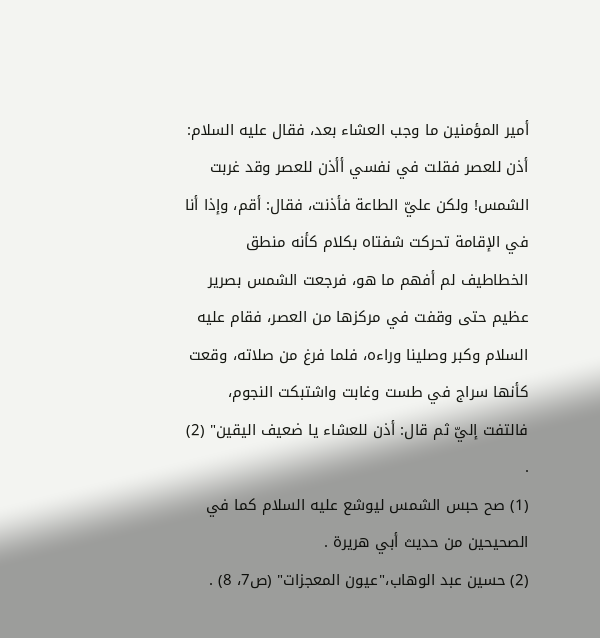أمير المؤمنين ما وجب العشاء بعد، فقال عليه السلام: أذن للعصر فقلت في نفسي أأذن للعصر وقد غربت الشمس! ولكن عليّ الطاعة فأذنت، فقال: أقم، وإذا أنا في الإقامة تحركت شفتاه بكلام كأنه منطق الخطاطيف لم أفهم ما هو، فرجعت الشمس بصرير عظيم حتى وقفت في مركزها من العصر، فقام عليه السلام وكبر وصلينا وراءه، فلما فرغ من صلاته، وقعت كأنها سراج في طست وغابت واشتبكت النجوم، فالتفت إليّ ثم قال: أذن للعشاء يا ضعيف اليقين" (2) .
(1) صح حبس الشمس ليوشع عليه السلام كما في الصحيحين من حديث أبي هريرة .
(2) حسين عبد الوهاب،"عيون المعجزات" (ص7، 8) .